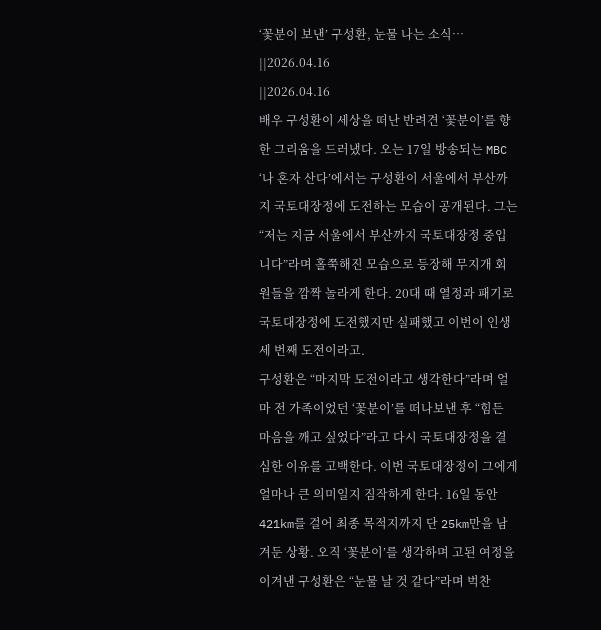‘꽃분이 보낸’ 구성환, 눈물 나는 소식…
||2026.04.16
||2026.04.16
배우 구성환이 세상을 떠난 반려견 ‘꽃분이’를 향한 그리움을 드러냈다. 오는 17일 방송되는 MBC ‘나 혼자 산다’에서는 구성환이 서울에서 부산까지 국토대장정에 도전하는 모습이 공개된다. 그는 “저는 지금 서울에서 부산까지 국토대장정 중입니다”라며 홀쭉해진 모습으로 등장해 무지개 회원들을 깜짝 놀라게 한다. 20대 때 열정과 패기로 국토대장정에 도전했지만 실패했고 이번이 인생 세 번째 도전이라고.
구성환은 “마지막 도전이라고 생각한다”라며 얼마 전 가족이었던 ‘꽃분이’를 떠나보낸 후 “힘든 마음을 깨고 싶었다”라고 다시 국토대장정을 결심한 이유를 고백한다. 이번 국토대장정이 그에게 얼마나 큰 의미일지 짐작하게 한다. 16일 동안 421km를 걸어 최종 목적지까지 단 25km만을 남겨둔 상황. 오직 ‘꽃분이’를 생각하며 고된 여정을 이겨낸 구성환은 “눈물 날 것 같다”라며 벅찬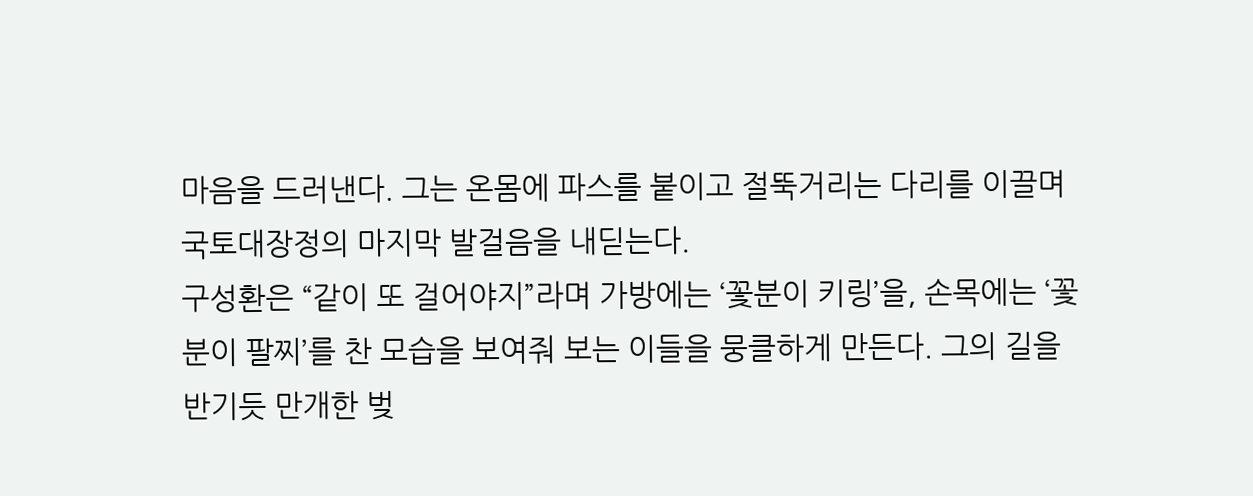마음을 드러낸다. 그는 온몸에 파스를 붙이고 절뚝거리는 다리를 이끌며 국토대장정의 마지막 발걸음을 내딛는다.
구성환은 “같이 또 걸어야지”라며 가방에는 ‘꽃분이 키링’을, 손목에는 ‘꽃분이 팔찌’를 찬 모습을 보여줘 보는 이들을 뭉클하게 만든다. 그의 길을 반기듯 만개한 벚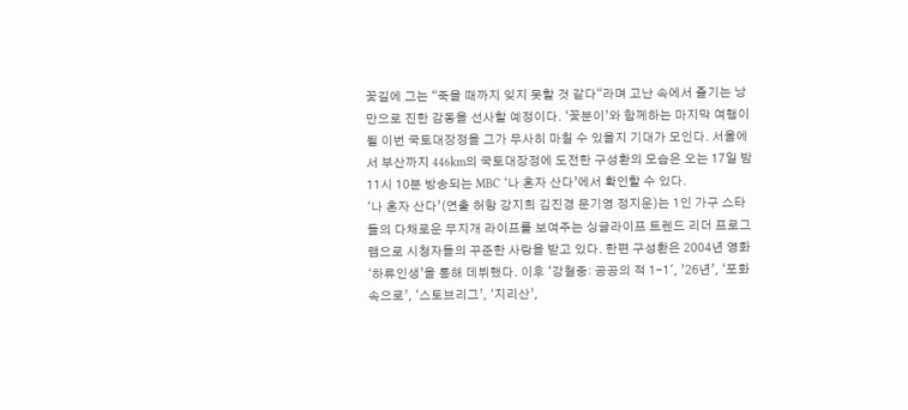꽃길에 그는 “죽을 때까지 잊지 못할 것 같다“라며 고난 속에서 즐기는 낭만으로 진한 감동을 선사할 예정이다. ‘꽃분이’와 함께하는 마지막 여행이 될 이번 국토대장정을 그가 무사히 마칠 수 있을지 기대가 모인다. 서울에서 부산까지 446km의 국토대장정에 도전한 구성환의 모습은 오는 17일 밤 11시 10분 방송되는 MBC ‘나 혼자 산다’에서 확인할 수 있다.
‘나 혼자 산다’(연출 허항 강지희 김진경 문기영 정지운)는 1인 가구 스타들의 다채로운 무지개 라이프를 보여주는 싱글라이프 트렌드 리더 프로그램으로 시청자들의 꾸준한 사랑을 받고 있다. 한편 구성환은 2004년 영화 ‘하류인생’을 통해 데뷔했다. 이후 ‘강철중: 공공의 적 1-1′, ’26년’, ‘포화 속으로’, ‘스토브리그’, ‘지리산’,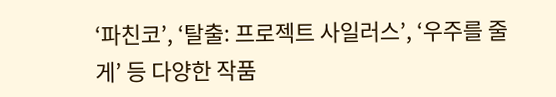‘파친코’, ‘탈출: 프로젝트 사일러스’, ‘우주를 줄게’ 등 다양한 작품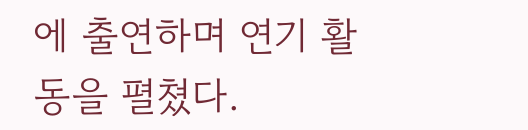에 출연하며 연기 활동을 펼쳤다.